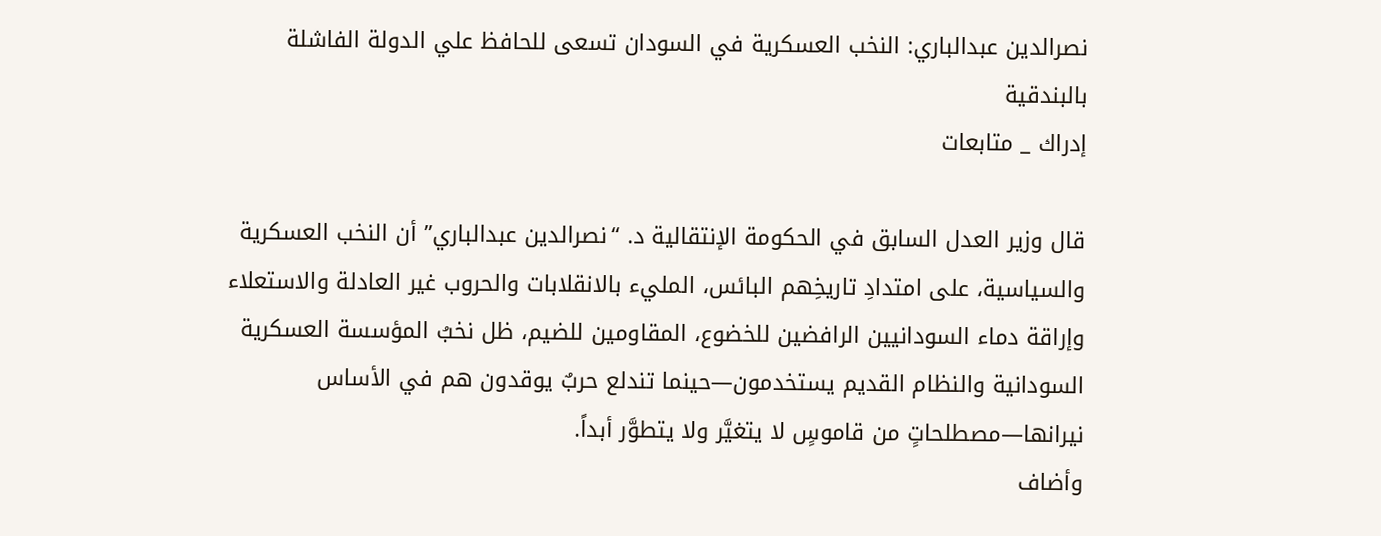نصرالدين عبدالباري: النخب العسكرية في السودان تسعى للحافظ علي الدولة الفاشلة بالبندقية
إدراك _ متابعات

قال وزير العدل السابق في الحكومة الإنتقالية د. “نصرالدين عبدالباري” أن النخب العسكرية والسياسية، على امتدادِ تاريخِهم البائس، المليء بالانقلابات والحروب غير العادلة والاستعلاء وإراقة دماء السودانيين الرافضين للخضوع، المقاومين للضيم، ظل نخبُ المؤسسة العسكرية السودانية والنظام القديم يستخدمون—حينما تندلع حربٌ يوقدون هم في الأساس نيرانها—مصطلحاتٍ من قاموسٍ لا يتغيَّر ولا يتطوَّر أبداً.
وأضاف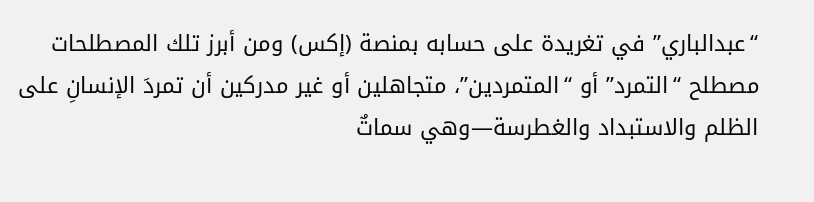“عبدالباري” في تغريدة على حسابه بمنصة (إكس) ومن أبرز تلك المصطلحات مصطلح “التمرد” أو “المتمردين”، متجاهلين أو غير مدركين أن تمردَ الإنسانِ على الظلم والاستبداد والغطرسة—وهي سماتٌ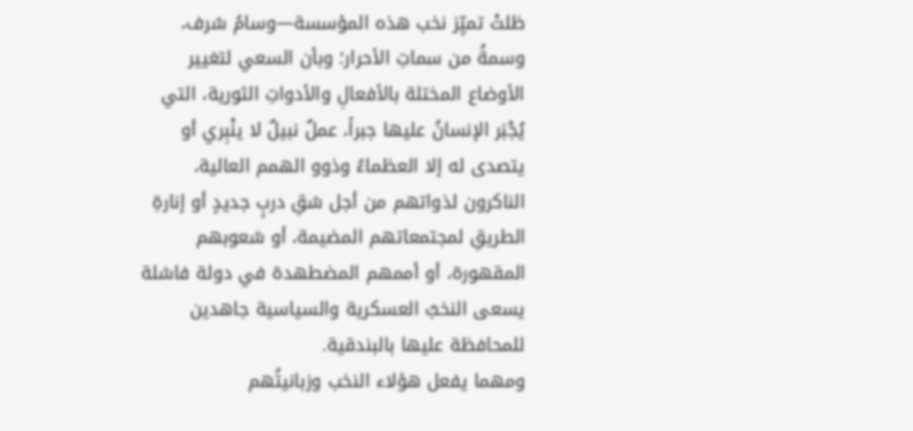ظلتْ تميِّز نخب هذه المؤسسة—وسامُ شرف، وسمةُ من سماتِ الأحرار؛ وبأن السعي لتغيير الأوضاع المختلة بالأفعالِ والأدواتِ الثورية، التي يُجْبَر الإنسانُ عليها جبراً، عملٌ نبيلٌ لا ينْبِري أو يتصدى له إلا العظماءُ وذوو الهمم العالية، الناكرون لذواتهم من أجل شقِ دربٍ جديدٍ أو إنارةِ الطريقِ لمجتمعاتهم المضيمة، أو شعوبهم المقهورة، أو أممهم المضطهدة في دولة فاشلة يسعى النخبُ العسكرية والسياسية جاهدين للمحافظة عليها بالبندقية.
ومهما يفعل هؤلاء النخب وزبانيتُهم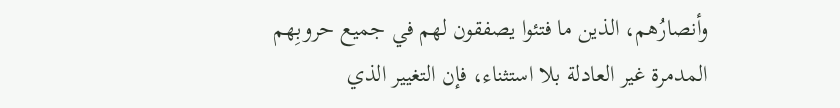وأنصارُهم، الذين ما فتئوا يصفقون لهم في جميع حروبِهم المدمرة غير العادلة بلا استثناء، فإن التغيير الذي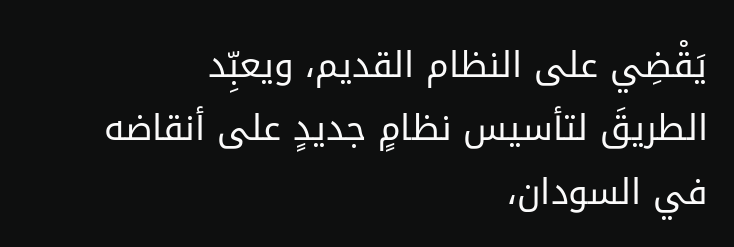يَقْضِي على النظام القديم، ويعبِّد الطريقَ لتأسيس نظامٍ جديدٍ على أنقاضه في السودان،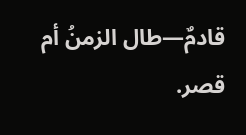قادمٌ—طال الزمنُ أم قصر.